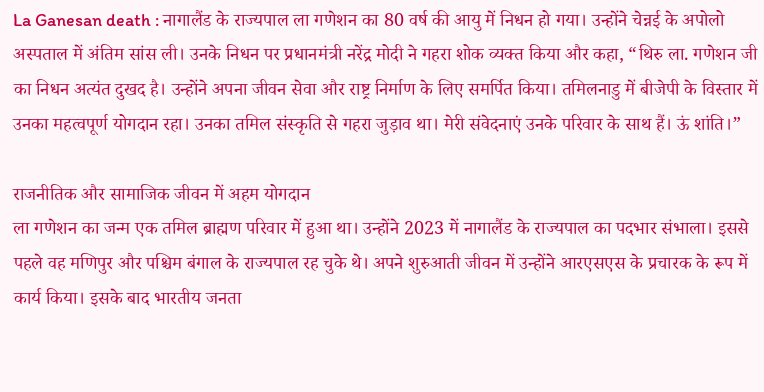La Ganesan death : नागालैंड के राज्यपाल ला गणेशन का 80 वर्ष की आयु में निधन हो गया। उन्होंने चेन्नई के अपोलो अस्पताल में अंतिम सांस ली। उनके निधन पर प्रधानमंत्री नरेंद्र मोदी ने गहरा शोक व्यक्त किया और कहा, “थिरु ला. गणेशन जी का निधन अत्यंत दुखद है। उन्होंने अपना जीवन सेवा और राष्ट्र निर्माण के लिए समर्पित किया। तमिलनाडु में बीजेपी के विस्तार में उनका महत्वपूर्ण योगदान रहा। उनका तमिल संस्कृति से गहरा जुड़ाव था। मेरी संवेदनाएं उनके परिवार के साथ हैं। ऊं शांति।”

राजनीतिक और सामाजिक जीवन में अहम योगदान
ला गणेशन का जन्म एक तमिल ब्राह्मण परिवार में हुआ था। उन्होंने 2023 में नागालैंड के राज्यपाल का पदभार संभाला। इससे पहले वह मणिपुर और पश्चिम बंगाल के राज्यपाल रह चुके थे। अपने शुरुआती जीवन में उन्होंने आरएसएस के प्रचारक के रूप में कार्य किया। इसके बाद भारतीय जनता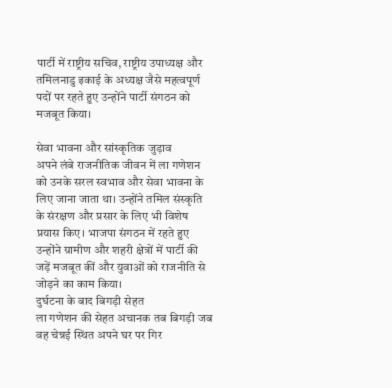पार्टी में राष्ट्रीय सचिव, राष्ट्रीय उपाध्यक्ष और तमिलनाडु इकाई के अध्यक्ष जैसे महत्वपूर्ण पदों पर रहते हुए उन्होंने पार्टी संगठन को मजबूत किया।

सेवा भावना और सांस्कृतिक जुड़ाव
अपने लंबे राजनीतिक जीवन में ला गणेशन को उनके सरल स्वभाव और सेवा भावना के लिए जाना जाता था। उन्होंने तमिल संस्कृति के संरक्षण और प्रसार के लिए भी विशेष प्रयास किए। भाजपा संगठन में रहते हुए उन्होंने ग्रामीण और शहरी क्षेत्रों में पार्टी की जड़ें मजबूत कीं और युवाओं को राजनीति से जोड़ने का काम किया।
दुर्घटना के बाद बिगड़ी सेहत
ला गणेशन की सेहत अचानक तब बिगड़ी जब वह चेन्नई स्थित अपने घर पर गिर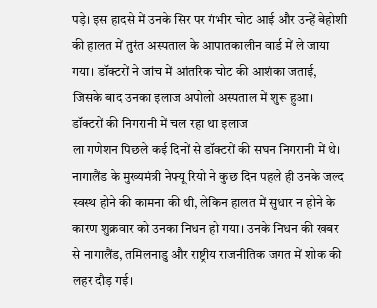पड़े। इस हादसे में उनके सिर पर गंभीर चोट आई और उन्हें बेहोशी की हालत में तुरंत अस्पताल के आपातकालीन वार्ड में ले जाया गया। डॉक्टरों ने जांच में आंतरिक चोट की आशंका जताई, जिसके बाद उनका इलाज अपोलो अस्पताल में शुरू हुआ।
डॉक्टरों की निगरानी में चल रहा था इलाज
ला गणेशन पिछले कई दिनों से डॉक्टरों की सघन निगरानी में थे। नागालैंड के मुख्यमंत्री नेफ्यू रियो ने कुछ दिन पहले ही उनके जल्द स्वस्थ होने की कामना की थी, लेकिन हालत में सुधार न होने के कारण शुक्रवार को उनका निधन हो गया। उनके निधन की खबर से नागालैंड, तमिलनाडु और राष्ट्रीय राजनीतिक जगत में शोक की लहर दौड़ गई।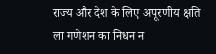राज्य और देश के लिए अपूरणीय क्षति
ला गणेशन का निधन न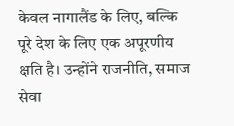केवल नागालैंड के लिए, बल्कि पूरे देश के लिए एक अपूरणीय क्षति है। उन्होंने राजनीति, समाज सेवा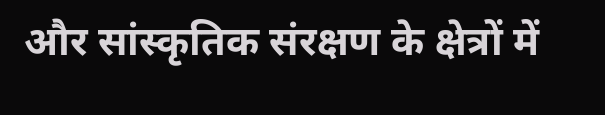और सांस्कृतिक संरक्षण के क्षेत्रों में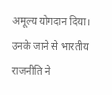अमूल्य योगदान दिया। उनके जाने से भारतीय राजनीति ने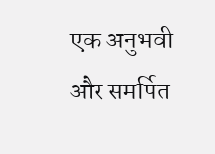एक अनुभवी और समर्पित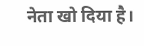नेता खो दिया है।